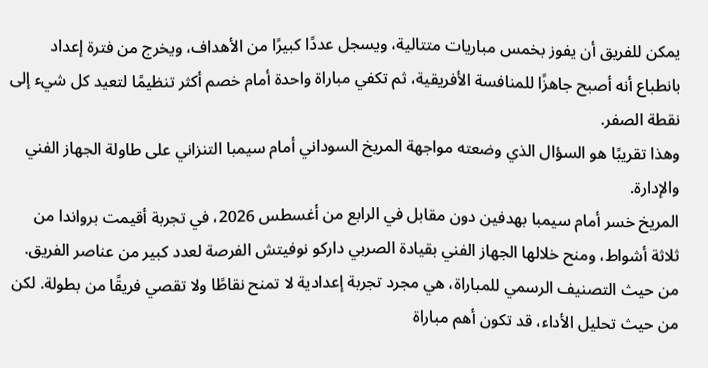يمكن للفريق أن يفوز بخمس مباريات متتالية، ويسجل عددًا كبيرًا من الأهداف، ويخرج من فترة إعداد بانطباع أنه أصبح جاهزًا للمنافسة الأفريقية، ثم تكفي مباراة واحدة أمام خصم أكثر تنظيمًا لتعيد كل شيء إلى نقطة الصفر.
وهذا تقريبًا هو السؤال الذي وضعته مواجهة المريخ السوداني أمام سيمبا التنزاني على طاولة الجهاز الفني والإدارة.
المريخ خسر أمام سيمبا بهدفين دون مقابل في الرابع من أغسطس 2026، في تجربة أقيمت برواندا من ثلاثة أشواط، ومنح خلالها الجهاز الفني بقيادة الصربي داركو نوفيتش الفرصة لعدد كبير من عناصر الفريق. من حيث التصنيف الرسمي للمباراة، هي مجرد تجربة إعدادية لا تمنح نقاطًا ولا تقصي فريقًا من بطولة. لكن من حيث تحليل الأداء، قد تكون أهم مباراة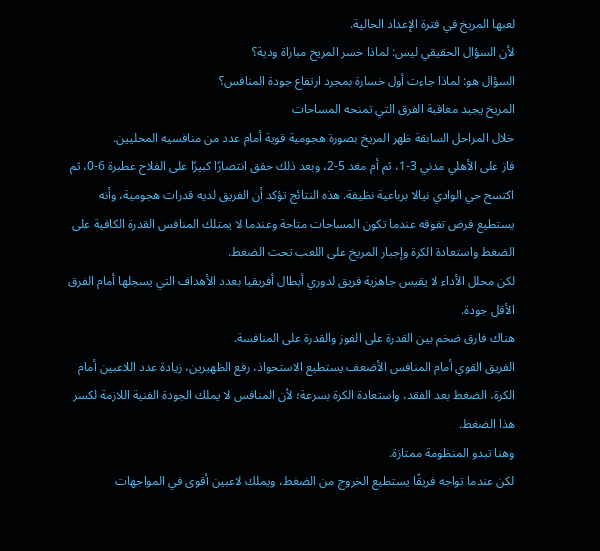لعبها المريخ في فترة الإعداد الحالية.
لأن السؤال الحقيقي ليس: لماذا خسر المريخ مباراة ودية؟
السؤال هو: لماذا جاءت أول خسارة بمجرد ارتفاع جودة المنافس؟
المريخ يجيد معاقبة الفرق التي تمنحه المساحات
خلال المراحل السابقة ظهر المريخ بصورة هجومية قوية أمام عدد من منافسيه المحليين.
فاز على الأهلي مدني 3-1، ثم أم مغد 5-2، وبعد ذلك حقق انتصارًا كبيرًا على الفلاح عطبرة 6-0، ثم اكتسح حي الوادي نيالا برباعية نظيفة. هذه النتائج تؤكد أن الفريق لديه قدرات هجومية، وأنه يستطيع فرض تفوقه عندما تكون المساحات متاحة وعندما لا يمتلك المنافس القدرة الكافية على الضغط واستعادة الكرة وإجبار المريخ على اللعب تحت الضغط.
لكن محلل الأداء لا يقيس جاهزية فريق لدوري أبطال أفريقيا بعدد الأهداف التي يسجلها أمام الفرق الأقل جودة.
هناك فارق ضخم بين القدرة على الفوز والقدرة على المنافسة.
الفريق القوي أمام المنافس الأضعف يستطيع الاستحواذ، رفع الظهيرين، زيادة عدد اللاعبين أمام الكرة، الضغط بعد الفقد، واستعادة الكرة بسرعة؛ لأن المنافس لا يملك الجودة الفنية اللازمة لكسر هذا الضغط.
وهنا تبدو المنظومة ممتازة.
لكن عندما تواجه فريقًا يستطيع الخروج من الضغط، ويملك لاعبين أقوى في المواجهات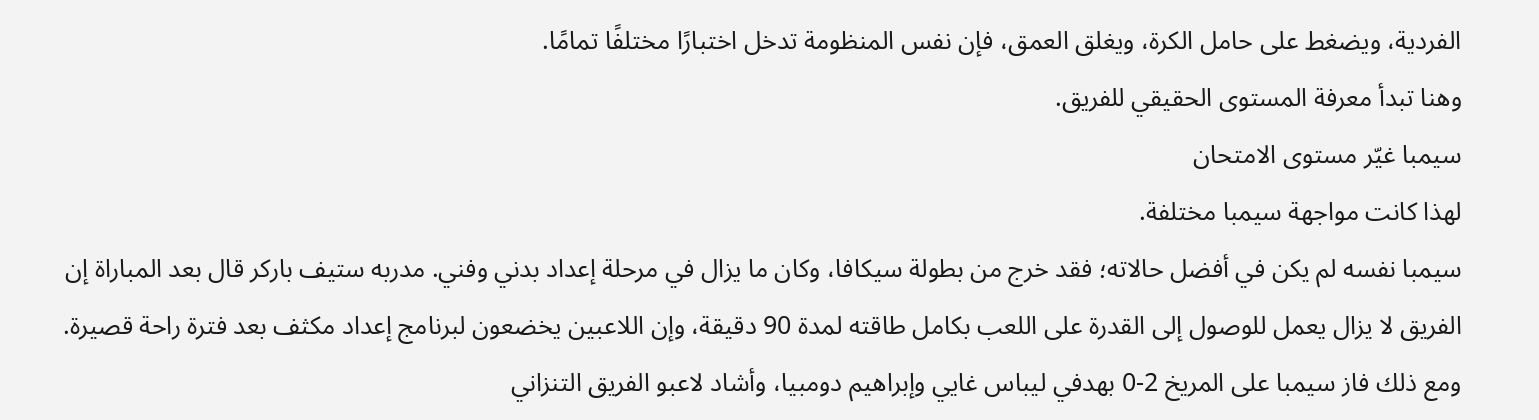الفردية، ويضغط على حامل الكرة، ويغلق العمق، فإن نفس المنظومة تدخل اختبارًا مختلفًا تمامًا.
وهنا تبدأ معرفة المستوى الحقيقي للفريق.
سيمبا غيّر مستوى الامتحان
لهذا كانت مواجهة سيمبا مختلفة.
سيمبا نفسه لم يكن في أفضل حالاته؛ فقد خرج من بطولة سيكافا، وكان ما يزال في مرحلة إعداد بدني وفني. مدربه ستيف باركر قال بعد المباراة إن الفريق لا يزال يعمل للوصول إلى القدرة على اللعب بكامل طاقته لمدة 90 دقيقة، وإن اللاعبين يخضعون لبرنامج إعداد مكثف بعد فترة راحة قصيرة.
ومع ذلك فاز سيمبا على المريخ 2-0 بهدفي ليباس غايي وإبراهيم دومبيا، وأشاد لاعبو الفريق التنزاني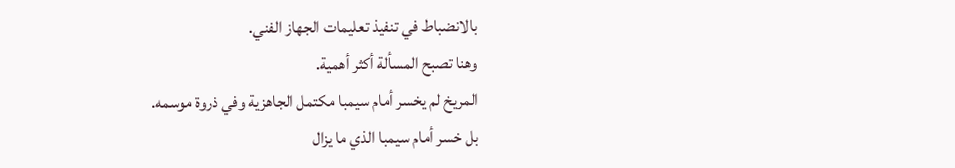بالانضباط في تنفيذ تعليمات الجهاز الفني.
وهنا تصبح المسألة أكثر أهمية.
المريخ لم يخسر أمام سيمبا مكتمل الجاهزية وفي ذروة موسمه.
بل خسر أمام سيمبا الذي ما يزال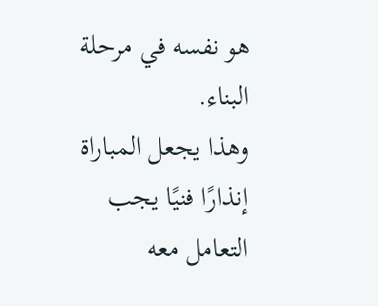هو نفسه في مرحلة البناء.
وهذا يجعل المباراة إنذارًا فنيًا يجب التعامل معه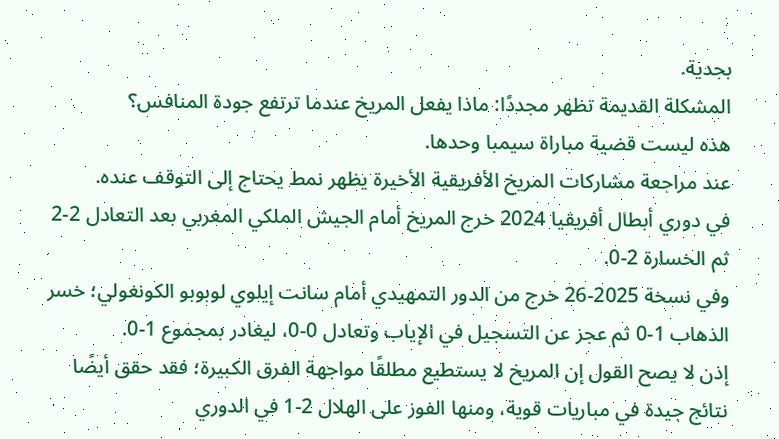بجدية.
المشكلة القديمة تظهر مجددًا: ماذا يفعل المريخ عندما ترتفع جودة المنافس؟
هذه ليست قضية مباراة سيمبا وحدها.
عند مراجعة مشاركات المريخ الأفريقية الأخيرة يظهر نمط يحتاج إلى التوقف عنده.
في دوري أبطال أفريقيا 2024 خرج المريخ أمام الجيش الملكي المغربي بعد التعادل 2-2 ثم الخسارة 2-0.
وفي نسخة 2025-26 خرج من الدور التمهيدي أمام سانت إيلوي لوبوبو الكونغولي؛ خسر الذهاب 1-0 ثم عجز عن التسجيل في الإياب وتعادل 0-0، ليغادر بمجموع 1-0.
إذن لا يصح القول إن المريخ لا يستطيع مطلقًا مواجهة الفرق الكبيرة؛ فقد حقق أيضًا نتائج جيدة في مباريات قوية، ومنها الفوز على الهلال 2-1 في الدوري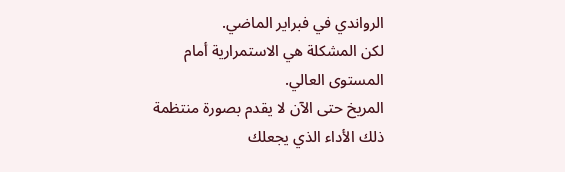الرواندي في فبراير الماضي.
لكن المشكلة هي الاستمرارية أمام المستوى العالي.
المريخ حتى الآن لا يقدم بصورة منتظمة ذلك الأداء الذي يجعلك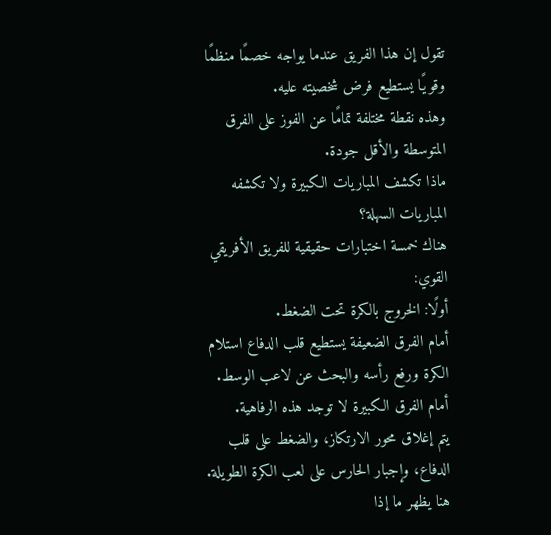تقول إن هذا الفريق عندما يواجه خصمًا منظمًا وقويًا يستطيع فرض شخصيته عليه.
وهذه نقطة مختلفة تمامًا عن الفوز على الفرق المتوسطة والأقل جودة.
ماذا تكشف المباريات الكبيرة ولا تكشفه المباريات السهلة؟
هناك خمسة اختبارات حقيقية للفريق الأفريقي القوي:
أولًا: الخروج بالكرة تحت الضغط.
أمام الفرق الضعيفة يستطيع قلب الدفاع استلام الكرة ورفع رأسه والبحث عن لاعب الوسط.
أمام الفرق الكبيرة لا توجد هذه الرفاهية.
يتم إغلاق محور الارتكاز، والضغط على قلب الدفاع، وإجبار الحارس على لعب الكرة الطويلة.
هنا يظهر ما إذا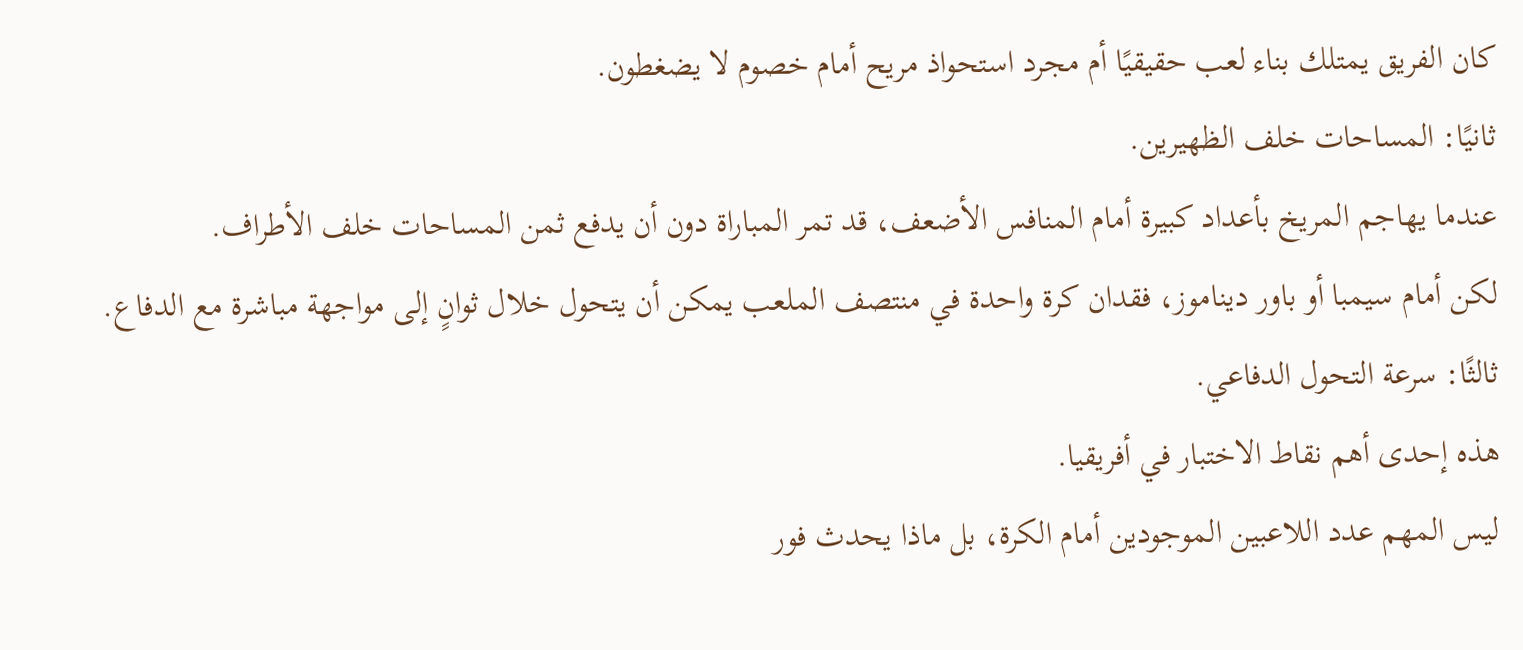كان الفريق يمتلك بناء لعب حقيقيًا أم مجرد استحواذ مريح أمام خصوم لا يضغطون.
ثانيًا: المساحات خلف الظهيرين.
عندما يهاجم المريخ بأعداد كبيرة أمام المنافس الأضعف، قد تمر المباراة دون أن يدفع ثمن المساحات خلف الأطراف.
لكن أمام سيمبا أو باور ديناموز، فقدان كرة واحدة في منتصف الملعب يمكن أن يتحول خلال ثوانٍ إلى مواجهة مباشرة مع الدفاع.
ثالثًا: سرعة التحول الدفاعي.
هذه إحدى أهم نقاط الاختبار في أفريقيا.
ليس المهم عدد اللاعبين الموجودين أمام الكرة، بل ماذا يحدث فور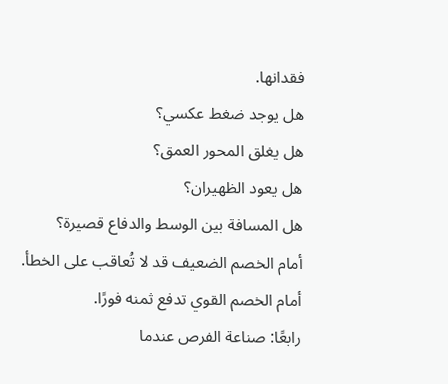فقدانها.
هل يوجد ضغط عكسي؟
هل يغلق المحور العمق؟
هل يعود الظهيران؟
هل المسافة بين الوسط والدفاع قصيرة؟
أمام الخصم الضعيف قد لا تُعاقب على الخطأ.
أمام الخصم القوي تدفع ثمنه فورًا.
رابعًا: صناعة الفرص عندما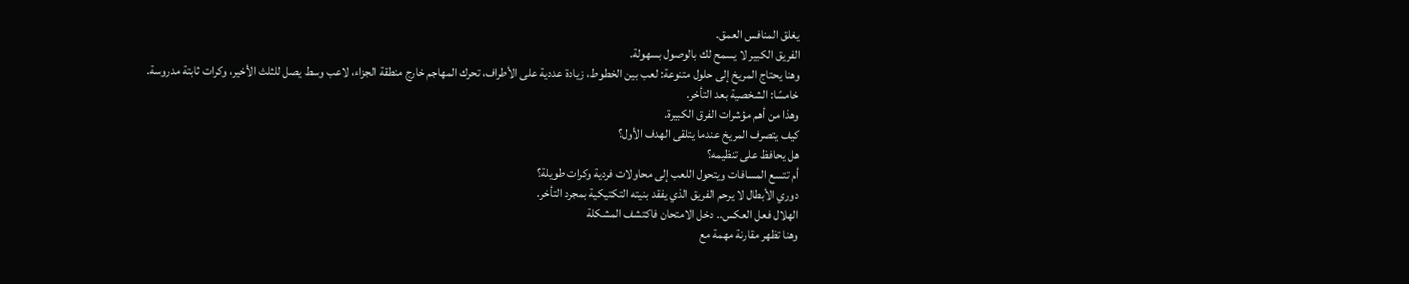يغلق المنافس العمق.
الفريق الكبير لا يسمح لك بالوصول بسهولة.
وهنا يحتاج المريخ إلى حلول متنوعة: لعب بين الخطوط، زيادة عددية على الأطراف، تحرك المهاجم خارج منطقة الجزاء، لاعب وسط يصل للثلث الأخير، وكرات ثابتة مدروسة.
خامسًا: الشخصية بعد التأخر.
وهذا من أهم مؤشرات الفرق الكبيرة.
كيف يتصرف المريخ عندما يتلقى الهدف الأول؟
هل يحافظ على تنظيمه؟
أم تتسع المسافات ويتحول اللعب إلى محاولات فردية وكرات طويلة؟
دوري الأبطال لا يرحم الفريق الذي يفقد بنيته التكتيكية بمجرد التأخر.
الهلال فعل العكس.. دخل الامتحان فاكتشف المشكلة
وهنا تظهر مقارنة مهمة مع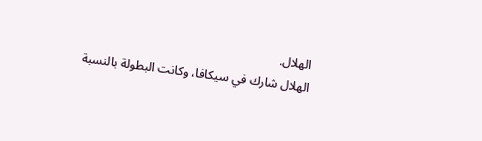الهلال.
الهلال شارك في سيكافا، وكانت البطولة بالنسبة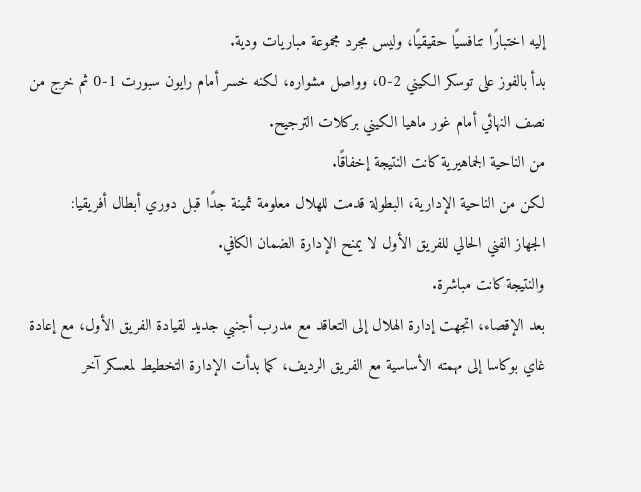إليه اختبارًا تنافسيًا حقيقيًا، وليس مجرد مجموعة مباريات ودية.
بدأ بالفوز على توسكر الكيني 2-0، وواصل مشواره، لكنه خسر أمام رايون سبورت 1-0 ثم خرج من نصف النهائي أمام غور ماهيا الكيني بركلات الترجيح.
من الناحية الجماهيرية كانت النتيجة إخفاقًا.
لكن من الناحية الإدارية، البطولة قدمت للهلال معلومة ثمينة جدًا قبل دوري أبطال أفريقيا:
الجهاز الفني الحالي للفريق الأول لا يمنح الإدارة الضمان الكافي.
والنتيجة كانت مباشرة.
بعد الإقصاء، اتجهت إدارة الهلال إلى التعاقد مع مدرب أجنبي جديد لقيادة الفريق الأول، مع إعادة غاي بوكاسا إلى مهمته الأساسية مع الفريق الرديف، كما بدأت الإدارة التخطيط لمعسكر آخر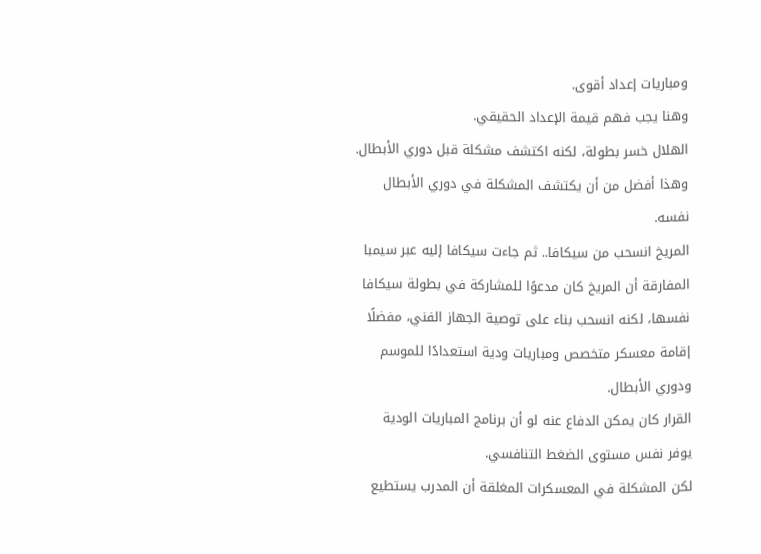ومباريات إعداد أقوى.
وهنا يجب فهم قيمة الإعداد الحقيقي.
الهلال خسر بطولة، لكنه اكتشف مشكلة قبل دوري الأبطال.
وهذا أفضل من أن يكتشف المشكلة في دوري الأبطال نفسه.
المريخ انسحب من سيكافا.. ثم جاءت سيكافا إليه عبر سيمبا
المفارقة أن المريخ كان مدعوًا للمشاركة في بطولة سيكافا نفسها، لكنه انسحب بناء على توصية الجهاز الفني، مفضلًا إقامة معسكر متخصص ومباريات ودية استعدادًا للموسم ودوري الأبطال.
القرار كان يمكن الدفاع عنه لو أن برنامج المباريات الودية يوفر نفس مستوى الضغط التنافسي.
لكن المشكلة في المعسكرات المغلقة أن المدرب يستطيع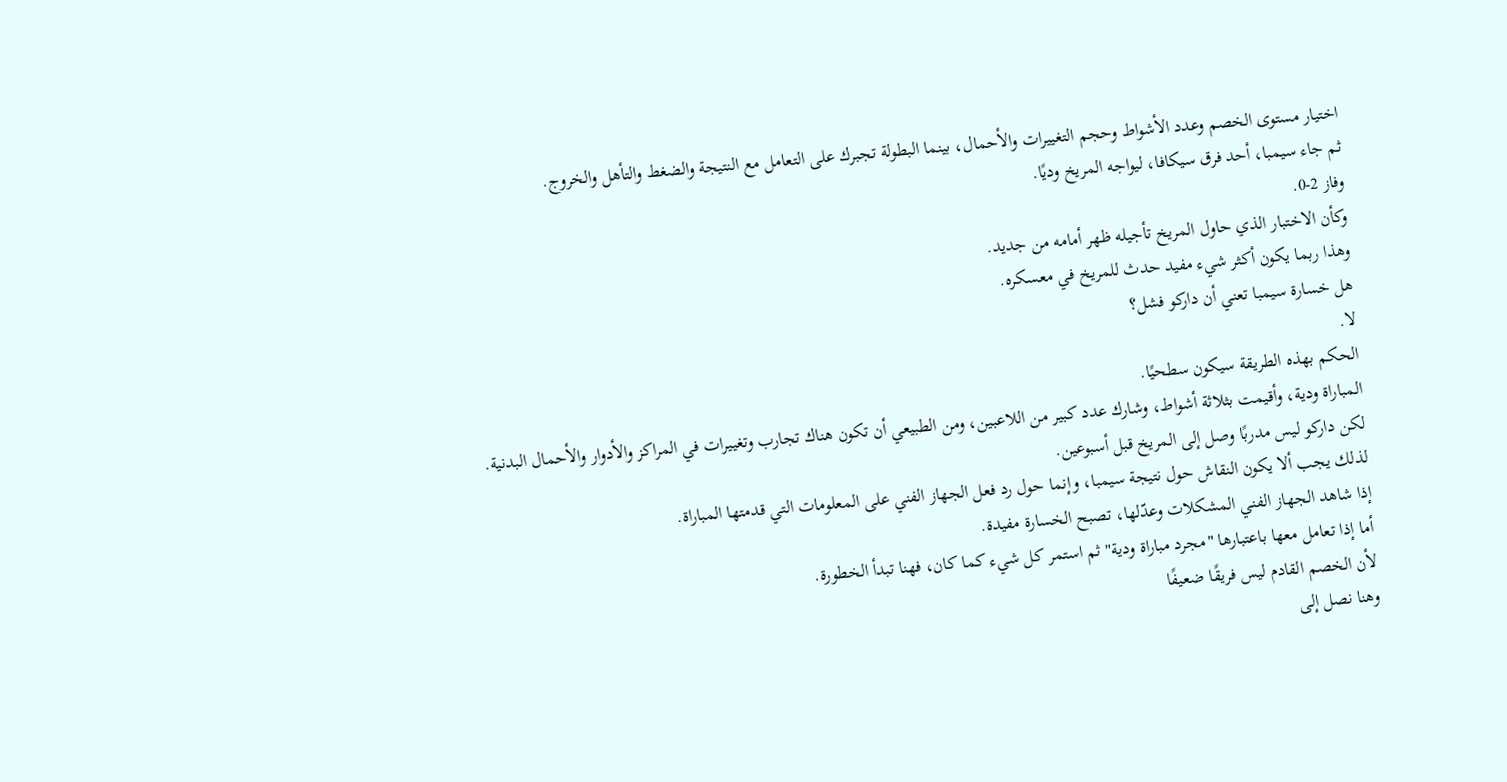اختيار مستوى الخصم وعدد الأشواط وحجم التغييرات والأحمال، بينما البطولة تجبرك على التعامل مع النتيجة والضغط والتأهل والخروج.
ثم جاء سيمبا، أحد فرق سيكافا، ليواجه المريخ وديًا.
وفاز 2-0.
وكأن الاختبار الذي حاول المريخ تأجيله ظهر أمامه من جديد.
وهذا ربما يكون أكثر شيء مفيد حدث للمريخ في معسكره.
هل خسارة سيمبا تعني أن داركو فشل؟
لا.
الحكم بهذه الطريقة سيكون سطحيًا.
المباراة ودية، وأقيمت بثلاثة أشواط، وشارك عدد كبير من اللاعبين، ومن الطبيعي أن تكون هناك تجارب وتغييرات في المراكز والأدوار والأحمال البدنية.
لكن داركو ليس مدربًا وصل إلى المريخ قبل أسبوعين.
لذلك يجب ألا يكون النقاش حول نتيجة سيمبا، وإنما حول رد فعل الجهاز الفني على المعلومات التي قدمتها المباراة.
إذا شاهد الجهاز الفني المشكلات وعدّلها، تصبح الخسارة مفيدة.
أما إذا تعامل معها باعتبارها "مجرد مباراة ودية" ثم استمر كل شيء كما كان، فهنا تبدأ الخطورة.
لأن الخصم القادم ليس فريقًا ضعيفًا
وهنا نصل إلى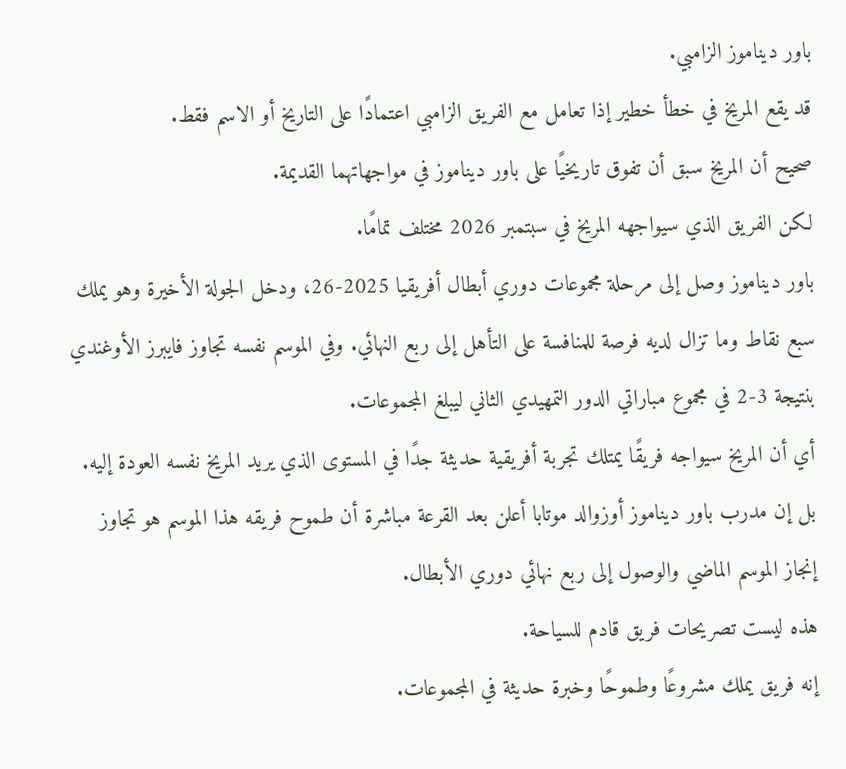باور ديناموز الزامبي.
قد يقع المريخ في خطأ خطير إذا تعامل مع الفريق الزامبي اعتمادًا على التاريخ أو الاسم فقط.
صحيح أن المريخ سبق أن تفوق تاريخيًا على باور ديناموز في مواجهاتهما القديمة.
لكن الفريق الذي سيواجهه المريخ في سبتمبر 2026 مختلف تمامًا.
باور ديناموز وصل إلى مرحلة مجموعات دوري أبطال أفريقيا 2025-26، ودخل الجولة الأخيرة وهو يملك سبع نقاط وما تزال لديه فرصة للمنافسة على التأهل إلى ربع النهائي. وفي الموسم نفسه تجاوز فايبرز الأوغندي بنتيجة 3-2 في مجموع مباراتي الدور التمهيدي الثاني ليبلغ المجموعات.
أي أن المريخ سيواجه فريقًا يمتلك تجربة أفريقية حديثة جدًا في المستوى الذي يريد المريخ نفسه العودة إليه.
بل إن مدرب باور ديناموز أوزوالد موتابا أعلن بعد القرعة مباشرة أن طموح فريقه هذا الموسم هو تجاوز إنجاز الموسم الماضي والوصول إلى ربع نهائي دوري الأبطال.
هذه ليست تصريحات فريق قادم للسياحة.
إنه فريق يملك مشروعًا وطموحًا وخبرة حديثة في المجموعات.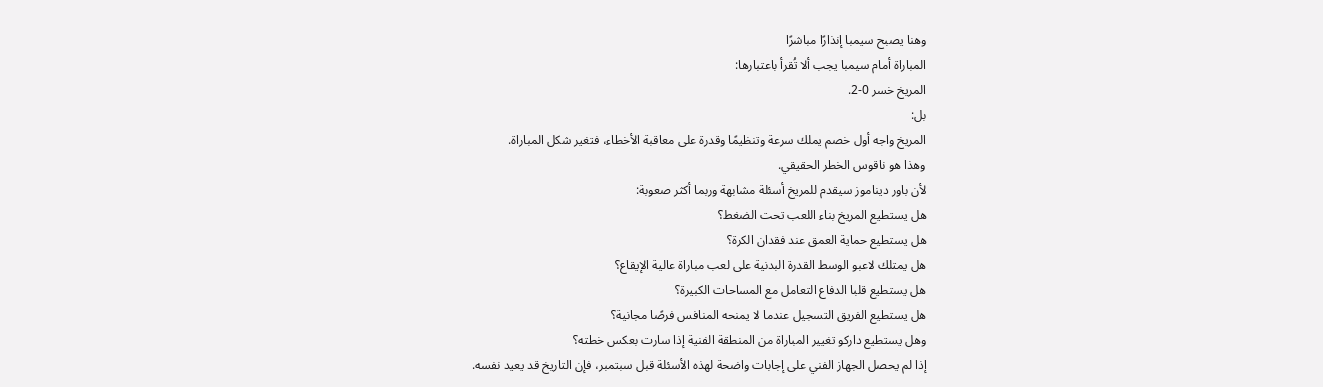وهنا يصبح سيمبا إنذارًا مباشرًا
المباراة أمام سيمبا يجب ألا تُقرأ باعتبارها:
المريخ خسر 0-2.
بل:
المريخ واجه أول خصم يملك سرعة وتنظيمًا وقدرة على معاقبة الأخطاء، فتغير شكل المباراة.
وهذا هو ناقوس الخطر الحقيقي.
لأن باور ديناموز سيقدم للمريخ أسئلة مشابهة وربما أكثر صعوبة:
هل يستطيع المريخ بناء اللعب تحت الضغط؟
هل يستطيع حماية العمق عند فقدان الكرة؟
هل يمتلك لاعبو الوسط القدرة البدنية على لعب مباراة عالية الإيقاع؟
هل يستطيع قلبا الدفاع التعامل مع المساحات الكبيرة؟
هل يستطيع الفريق التسجيل عندما لا يمنحه المنافس فرصًا مجانية؟
وهل يستطيع داركو تغيير المباراة من المنطقة الفنية إذا سارت بعكس خطته؟
إذا لم يحصل الجهاز الفني على إجابات واضحة لهذه الأسئلة قبل سبتمبر، فإن التاريخ قد يعيد نفسه.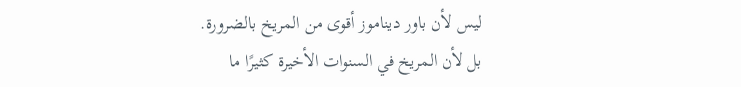ليس لأن باور ديناموز أقوى من المريخ بالضرورة.
بل لأن المريخ في السنوات الأخيرة كثيرًا ما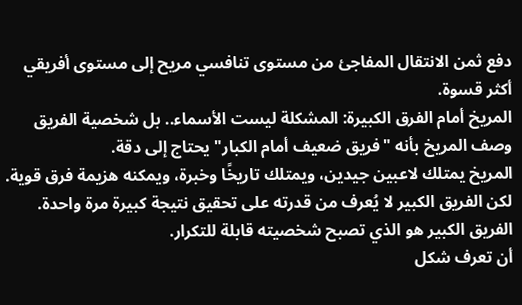دفع ثمن الانتقال المفاجئ من مستوى تنافسي مريح إلى مستوى أفريقي أكثر قسوة.
المريخ أمام الفرق الكبيرة: المشكلة ليست الأسماء.. بل شخصية الفريق
وصف المريخ بأنه "فريق ضعيف أمام الكبار" يحتاج إلى دقة.
المريخ يمتلك لاعبين جيدين، ويمتلك تاريخًا وخبرة، ويمكنه هزيمة فرق قوية.
لكن الفريق الكبير لا يُعرف من قدرته على تحقيق نتيجة كبيرة مرة واحدة.
الفريق الكبير هو الذي تصبح شخصيته قابلة للتكرار.
أن تعرف شكل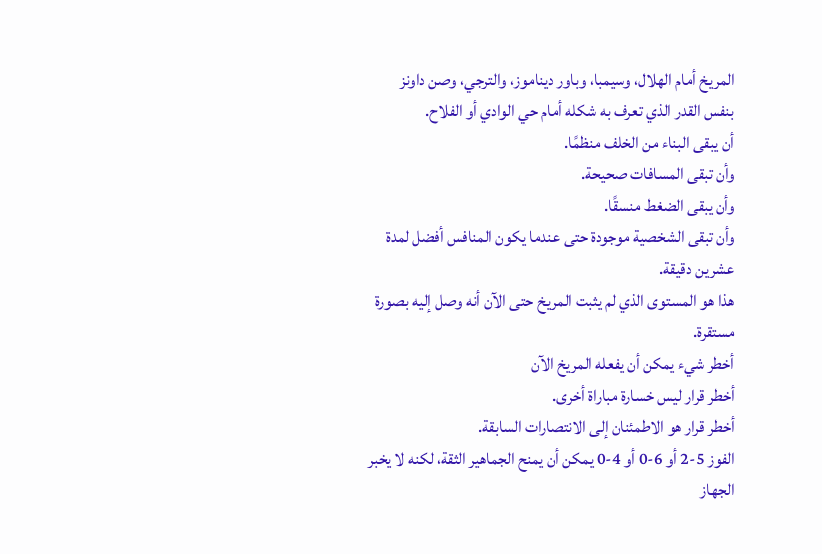المريخ أمام الهلال، وسيمبا، وباور ديناموز، والترجي، وصن داونز بنفس القدر الذي تعرف به شكله أمام حي الوادي أو الفلاح.
أن يبقى البناء من الخلف منظمًا.
وأن تبقى المسافات صحيحة.
وأن يبقى الضغط منسقًا.
وأن تبقى الشخصية موجودة حتى عندما يكون المنافس أفضل لمدة عشرين دقيقة.
هذا هو المستوى الذي لم يثبت المريخ حتى الآن أنه وصل إليه بصورة مستقرة.
أخطر شيء يمكن أن يفعله المريخ الآن
أخطر قرار ليس خسارة مباراة أخرى.
أخطر قرار هو الاطمئنان إلى الانتصارات السابقة.
الفوز 5-2 أو 6-0 أو 4-0 يمكن أن يمنح الجماهير الثقة، لكنه لا يخبر الجهاز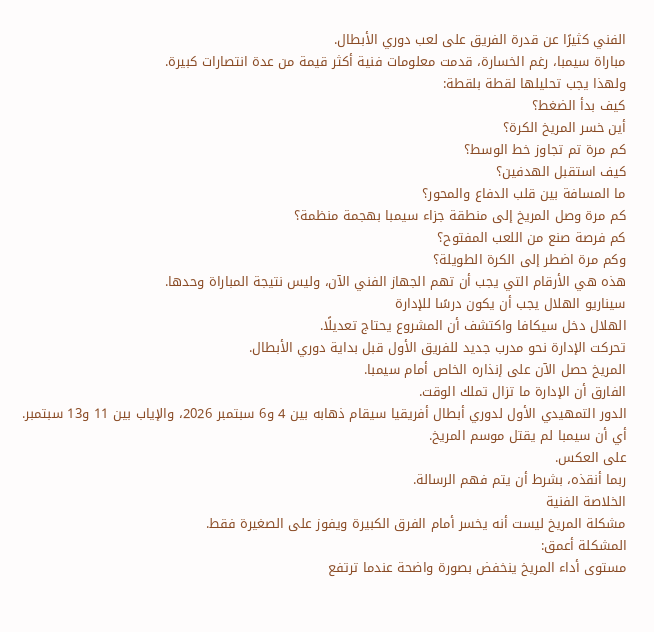الفني كثيرًا عن قدرة الفريق على لعب دوري الأبطال.
مباراة سيمبا، رغم الخسارة، قدمت معلومات فنية أكثر قيمة من عدة انتصارات كبيرة.
ولهذا يجب تحليلها لقطة بلقطة:
كيف بدأ الضغط؟
أين خسر المريخ الكرة؟
كم مرة تم تجاوز خط الوسط؟
كيف استقبل الهدفين؟
ما المسافة بين قلب الدفاع والمحور؟
كم مرة وصل المريخ إلى منطقة جزاء سيمبا بهجمة منظمة؟
كم فرصة صنع من اللعب المفتوح؟
وكم مرة اضطر إلى الكرة الطويلة؟
هذه هي الأرقام التي يجب أن تهم الجهاز الفني الآن، وليس نتيجة المباراة وحدها.
سيناريو الهلال يجب أن يكون درسًا للإدارة
الهلال دخل سيكافا واكتشف أن المشروع يحتاج تعديلًا.
تحركت الإدارة نحو مدرب جديد للفريق الأول قبل بداية دوري الأبطال.
المريخ حصل الآن على إنذاره الخاص أمام سيمبا.
الفارق أن الإدارة ما تزال تملك الوقت.
الدور التمهيدي الأول لدوري أبطال أفريقيا سيقام ذهابه بين 4 و6 سبتمبر 2026، والإياب بين 11 و13 سبتمبر.
أي أن سيمبا لم يقتل موسم المريخ.
على العكس.
ربما أنقذه، بشرط أن يتم فهم الرسالة.
الخلاصة الفنية
مشكلة المريخ ليست أنه يخسر أمام الفرق الكبيرة ويفوز على الصغيرة فقط.
المشكلة أعمق:
مستوى أداء المريخ ينخفض بصورة واضحة عندما ترتفع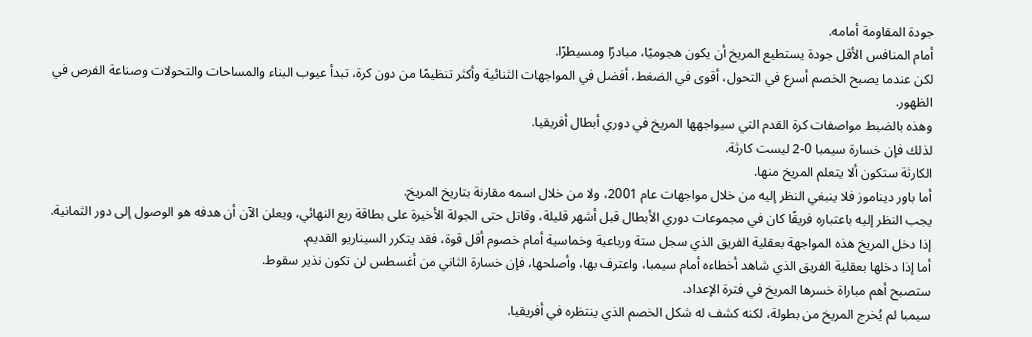جودة المقاومة أمامه.
أمام المنافس الأقل جودة يستطيع المريخ أن يكون هجوميًا، مبادرًا ومسيطرًا.
لكن عندما يصبح الخصم أسرع في التحول، أقوى في الضغط، أفضل في المواجهات الثنائية وأكثر تنظيمًا من دون كرة، تبدأ عيوب البناء والمساحات والتحولات وصناعة الفرص في الظهور.
وهذه بالضبط مواصفات كرة القدم التي سيواجهها المريخ في دوري أبطال أفريقيا.
لذلك فإن خسارة سيمبا 0-2 ليست كارثة.
الكارثة ستكون ألا يتعلم المريخ منها.
أما باور ديناموز فلا ينبغي النظر إليه من خلال مواجهات عام 2001، ولا من خلال اسمه مقارنة بتاريخ المريخ.
يجب النظر إليه باعتباره فريقًا كان في مجموعات دوري الأبطال قبل أشهر قليلة، وقاتل حتى الجولة الأخيرة على بطاقة ربع النهائي، ويعلن الآن أن هدفه هو الوصول إلى دور الثمانية.
إذا دخل المريخ هذه المواجهة بعقلية الفريق الذي سجل ستة ورباعية وخماسية أمام خصوم أقل قوة، فقد يتكرر السيناريو القديم.
أما إذا دخلها بعقلية الفريق الذي شاهد أخطاءه أمام سيمبا، واعترف بها، وأصلحها، فإن خسارة الثاني من أغسطس لن تكون نذير سقوط.
ستصبح أهم مباراة خسرها المريخ في فترة الإعداد.
سيمبا لم يُخرج المريخ من بطولة، لكنه كشف له شكل الخصم الذي ينتظره في أفريقيا.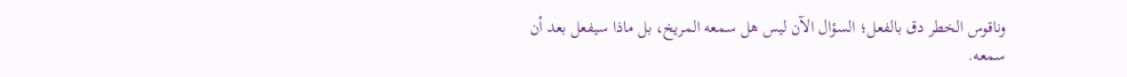وناقوس الخطر دق بالفعل؛ السؤال الآن ليس هل سمعه المريخ، بل ماذا سيفعل بعد أن سمعه.